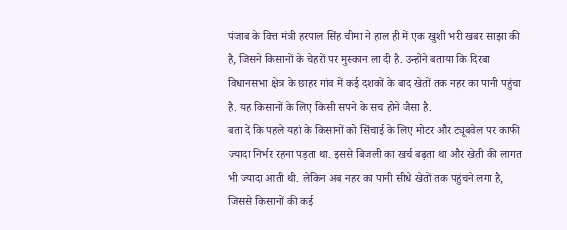पंजाब के वित्त मंत्री हरपाल सिंह चीमा ने हाल ही में एक खुशी भरी खबर साझा की है, जिसने किसानों के चेहरों पर मुस्कान ला दी है. उन्होंने बताया कि दिरबा विधानसभा क्षेत्र के छाहर गांव में कई दशकों के बाद खेतों तक नहर का पानी पहुंचा है. यह किसानों के लिए किसी सपने के सच होने जैसा है.
बता दें कि पहले यहां के किसानों को सिंचाई के लिए मोटर और ट्यूबवेल पर काफी ज्यादा निर्भर रहना पड़ता था. इससे बिजली का खर्च बढ़ता था और खेती की लागत भी ज्यादा आती थी. लेकिन अब नहर का पानी सीधे खेतों तक पहुंचने लगा है, जिससे किसानों की कई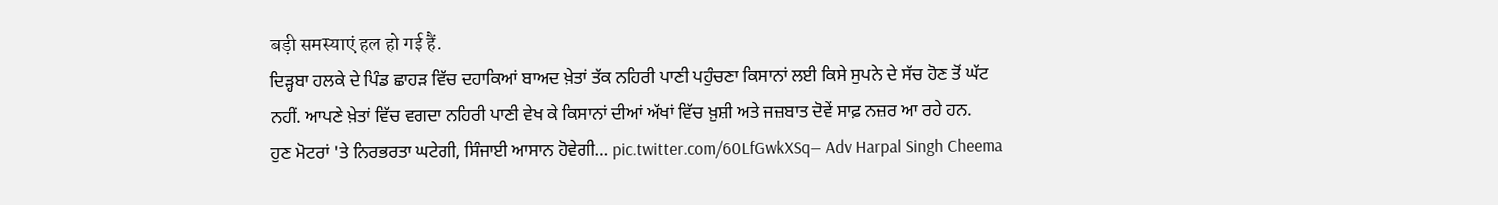बड़ी समस्याएं हल हो गई हैं.
ਦਿੜ੍ਹਬਾ ਹਲਕੇ ਦੇ ਪਿੰਡ ਛਾਹੜ ਵਿੱਚ ਦਹਾਕਿਆਂ ਬਾਅਦ ਖ਼ੇਤਾਂ ਤੱਕ ਨਹਿਰੀ ਪਾਣੀ ਪਹੁੰਚਣਾ ਕਿਸਾਨਾਂ ਲਈ ਕਿਸੇ ਸੁਪਨੇ ਦੇ ਸੱਚ ਹੋਣ ਤੋਂ ਘੱਟ ਨਹੀਂ. ਆਪਣੇ ਖ਼ੇਤਾਂ ਵਿੱਚ ਵਗਦਾ ਨਹਿਰੀ ਪਾਣੀ ਵੇਖ ਕੇ ਕਿਸਾਨਾਂ ਦੀਆਂ ਅੱਖਾਂ ਵਿੱਚ ਖ਼ੁਸ਼ੀ ਅਤੇ ਜਜ਼ਬਾਤ ਦੋਵੇਂ ਸਾਫ਼ ਨਜ਼ਰ ਆ ਰਹੇ ਹਨ.
ਹੁਣ ਮੋਟਰਾਂ 'ਤੇ ਨਿਰਭਰਤਾ ਘਟੇਗੀ, ਸਿੰਜਾਈ ਆਸਾਨ ਹੋਵੇਗੀ… pic.twitter.com/60LfGwkXSq— Adv Harpal Singh Cheema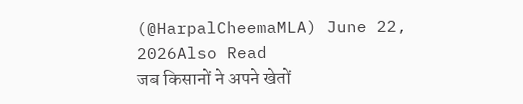(@HarpalCheemaMLA) June 22, 2026Also Read
जब किसानों ने अपने खेतों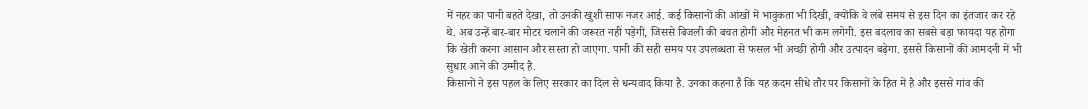में नहर का पानी बहते देखा, तो उनकी खुशी साफ नजर आई. कई किसानों की आंखों में भावुकता भी दिखी, क्योंकि वे लंबे समय से इस दिन का इंतजार कर रहे थे. अब उन्हें बार-बार मोटर चलाने की जरूरत नहीं पड़ेगी, जिससे बिजली की बचत होगी और मेहनत भी कम लगेगी. इस बदलाव का सबसे बड़ा फायदा यह होगा कि खेती करना आसान और सस्ता हो जाएगा. पानी की सही समय पर उपलब्धता से फसल भी अच्छी होगी और उत्पादन बढ़ेगा. इससे किसानों की आमदनी में भी सुधार आने की उम्मीद है.
किसानों ने इस पहल के लिए सरकार का दिल से धन्यवाद किया है. उनका कहना है कि यह कदम सीधे तौर पर किसानों के हित में है और इससे गांव की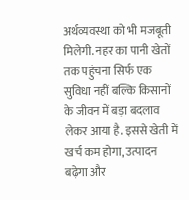अर्थव्यवस्था को भी मजबूती मिलेगी. नहर का पानी खेतों तक पहुंचना सिर्फ एक सुविधा नहीं बल्कि किसानों के जीवन में बड़ा बदलाव लेकर आया है. इससे खेती में खर्च कम होगा, उत्पादन बढ़ेगा और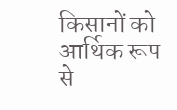किसानों को आर्थिक रूप से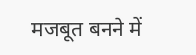मजबूत बनने में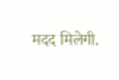मदद मिलेगी.